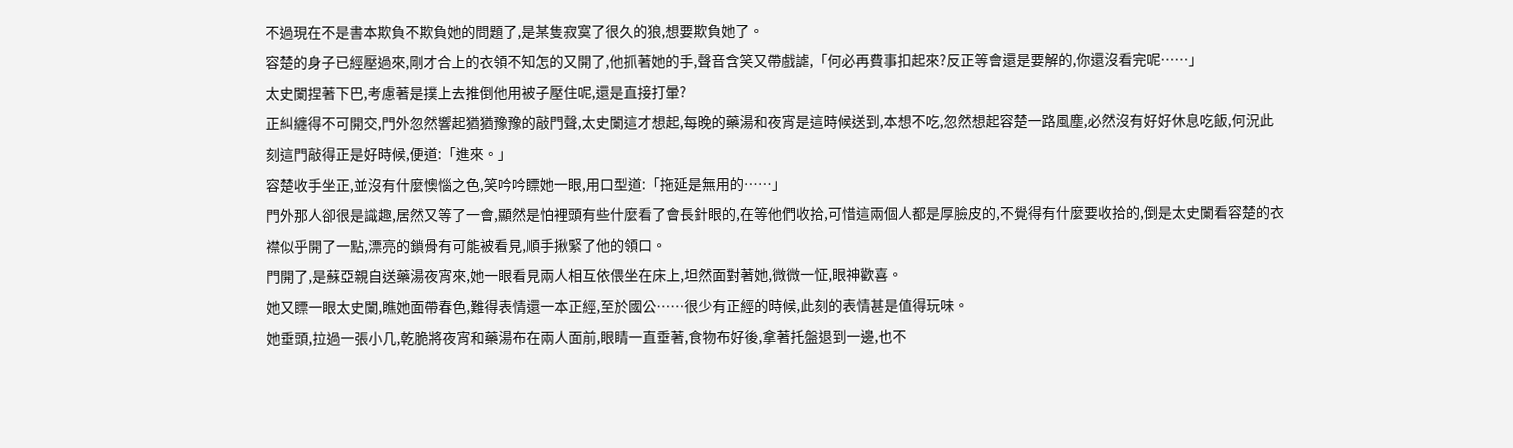不過現在不是書本欺負不欺負她的問題了,是某隻寂寞了很久的狼,想要欺負她了。
容楚的身子已經壓過來,剛才合上的衣領不知怎的又開了,他抓著她的手,聲音含笑又帶戲謔,「何必再費事扣起來?反正等會還是要解的,你還沒看完呢……」
太史闌捏著下巴,考慮著是撲上去推倒他用被子壓住呢,還是直接打暈?
正糾纏得不可開交,門外忽然響起猶猶豫豫的敲門聲,太史闌這才想起,每晚的藥湯和夜宵是這時候送到,本想不吃,忽然想起容楚一路風塵,必然沒有好好休息吃飯,何況此刻這門敲得正是好時候,便道:「進來。」
容楚收手坐正,並沒有什麼懊惱之色,笑吟吟瞟她一眼,用口型道:「拖延是無用的……」
門外那人卻很是識趣,居然又等了一會,顯然是怕裡頭有些什麼看了會長針眼的,在等他們收拾,可惜這兩個人都是厚臉皮的,不覺得有什麼要收拾的,倒是太史闌看容楚的衣襟似乎開了一點,漂亮的鎖骨有可能被看見,順手揪緊了他的領口。
門開了,是蘇亞親自送藥湯夜宵來,她一眼看見兩人相互依偎坐在床上,坦然面對著她,微微一怔,眼神歡喜。
她又瞟一眼太史闌,瞧她面帶春色,難得表情還一本正經,至於國公……很少有正經的時候,此刻的表情甚是值得玩味。
她垂頭,拉過一張小几,乾脆將夜宵和藥湯布在兩人面前,眼睛一直垂著,食物布好後,拿著托盤退到一邊,也不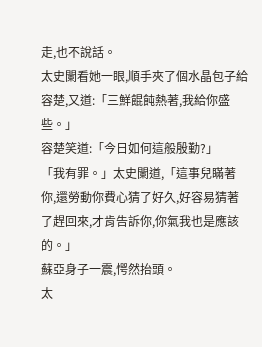走,也不說話。
太史闌看她一眼,順手夾了個水晶包子給容楚,又道:「三鮮餛飩熱著,我給你盛些。」
容楚笑道:「今日如何這般殷勤?」
「我有罪。」太史闌道,「這事兒瞞著你,還勞動你費心猜了好久,好容易猜著了趕回來,才肯告訴你,你氣我也是應該的。」
蘇亞身子一震,愕然抬頭。
太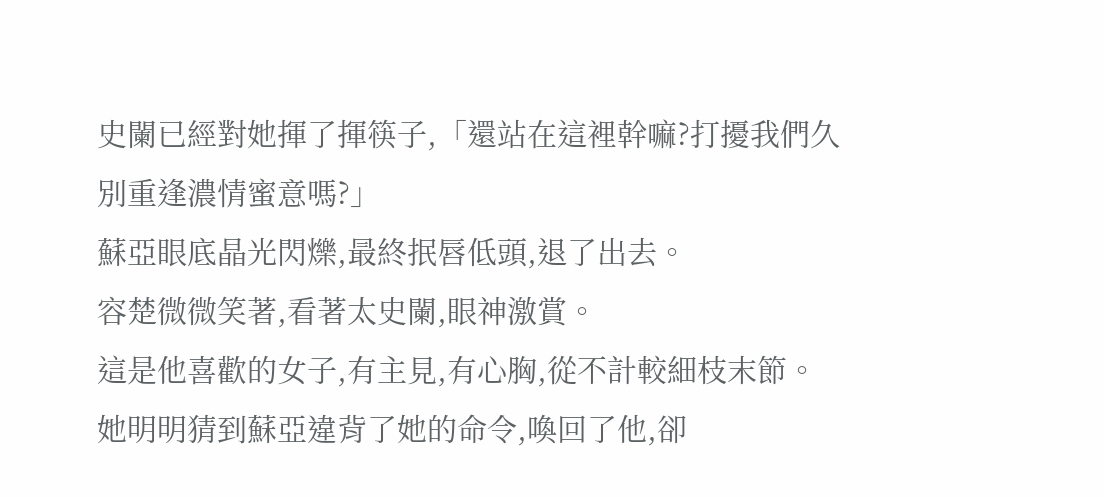史闌已經對她揮了揮筷子,「還站在這裡幹嘛?打擾我們久別重逢濃情蜜意嗎?」
蘇亞眼底晶光閃爍,最終抿唇低頭,退了出去。
容楚微微笑著,看著太史闌,眼神激賞。
這是他喜歡的女子,有主見,有心胸,從不計較細枝末節。
她明明猜到蘇亞違背了她的命令,喚回了他,卻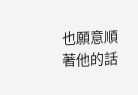也願意順著他的話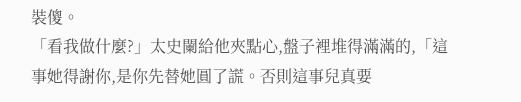裝傻。
「看我做什麼?」太史闌給他夾點心,盤子裡堆得滿滿的,「這事她得謝你,是你先替她圓了謊。否則這事兒真要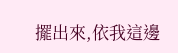擺出來,依我這邊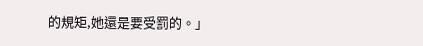的規矩,她還是要受罰的。」